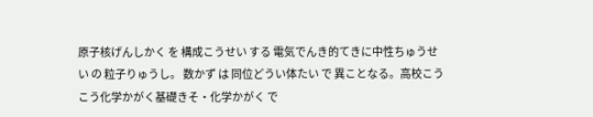原子核げんしかく を 構成こうせい する 電気でんき的てきに中性ちゅうせい の 粒子りゅうし。 数かず は 同位どうい体たい で 異ことなる。高校こうこう化学かがく基礎きそ・化学かがく で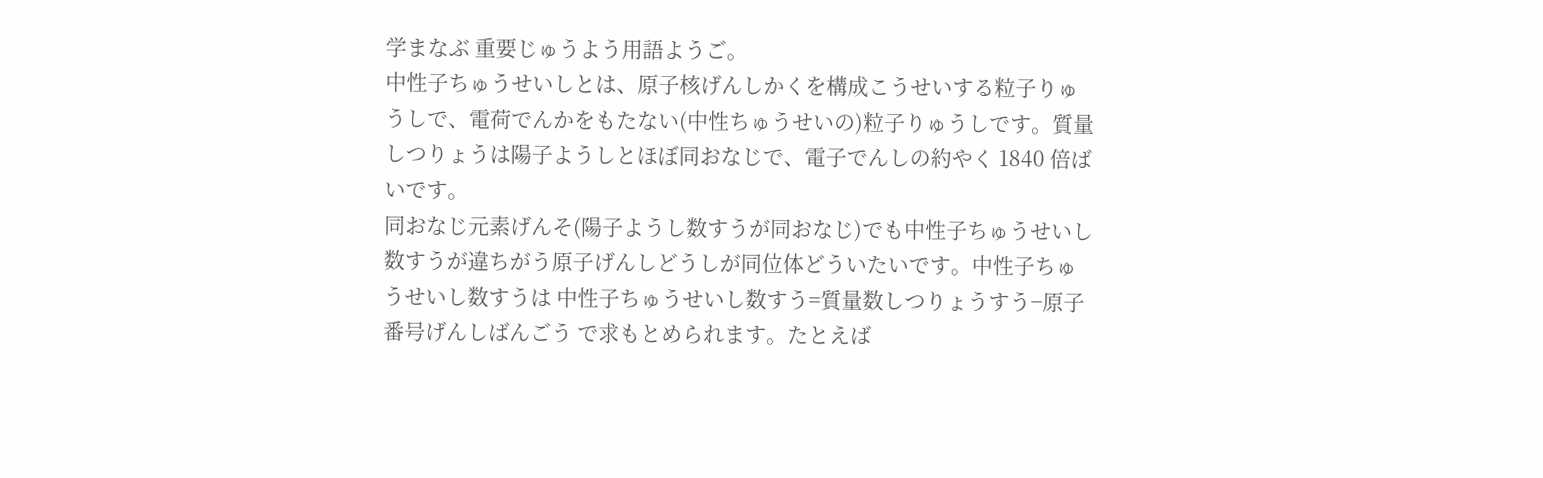学まなぶ 重要じゅうよう用語ようご。
中性子ちゅうせいしとは、原子核げんしかくを構成こうせいする粒子りゅうしで、電荷でんかをもたない(中性ちゅうせいの)粒子りゅうしです。質量しつりょうは陽子ようしとほぼ同おなじで、電子でんしの約やく 1840 倍ばいです。
同おなじ元素げんそ(陽子ようし数すうが同おなじ)でも中性子ちゅうせいし数すうが違ちがう原子げんしどうしが同位体どういたいです。中性子ちゅうせいし数すうは 中性子ちゅうせいし数すう=質量数しつりょうすう−原子番号げんしばんごう で求もとめられます。たとえば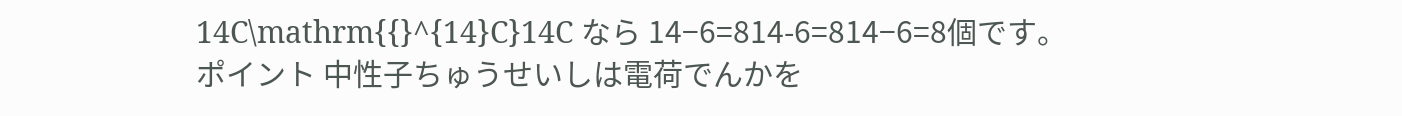14C\mathrm{{}^{14}C}14C なら 14−6=814-6=814−6=8個です。
ポイント 中性子ちゅうせいしは電荷でんかを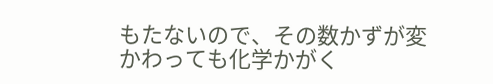もたないので、その数かずが変かわっても化学かがく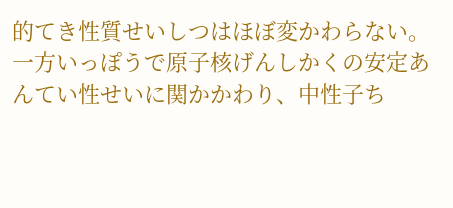的てき性質せいしつはほぼ変かわらない。一方いっぽうで原子核げんしかくの安定あんてい性せいに関かかわり、中性子ち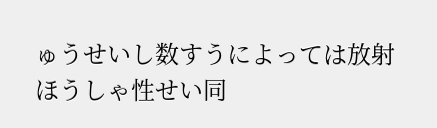ゅうせいし数すうによっては放射ほうしゃ性せい同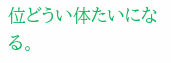位どうい体たいになる。